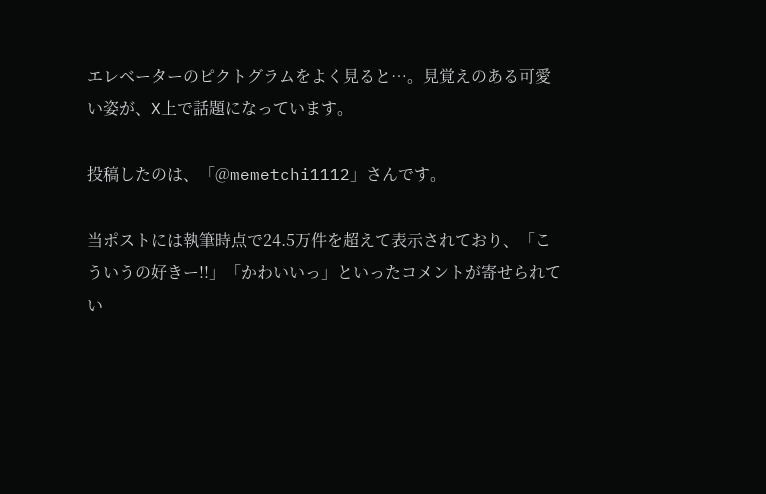エレベーターのピクトグラムをよく見ると…。見覚えのある可愛い姿が、X上で話題になっています。

投稿したのは、「@memetchi1112」さんです。

当ポストには執筆時点で24.5万件を超えて表示されており、「こういうの好きー!!」「かわいいっ」といったコメントが寄せられてい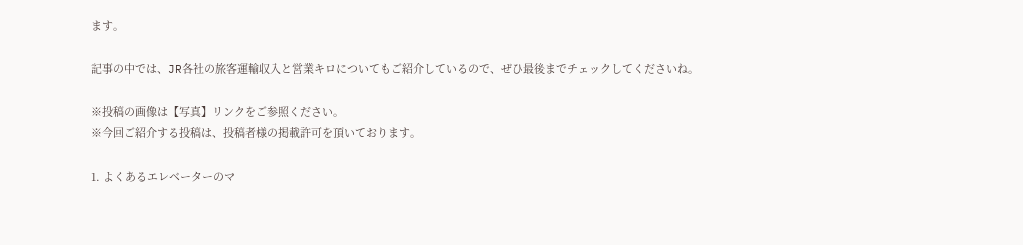ます。

記事の中では、JR各社の旅客運輸収入と営業キロについてもご紹介しているので、ぜひ最後までチェックしてくださいね。

※投稿の画像は【写真】リンクをご参照ください。
※今回ご紹介する投稿は、投稿者様の掲載許可を頂いております。

1. よくあるエレベーターのマ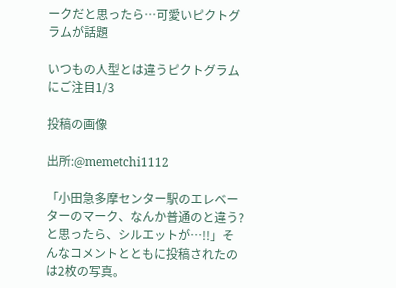ークだと思ったら…可愛いピクトグラムが話題

いつもの人型とは違うピクトグラムにご注目1/3

投稿の画像

出所:@memetchi1112

「小田急多摩センター駅のエレベーターのマーク、なんか普通のと違う?と思ったら、シルエットが…!!」そんなコメントとともに投稿されたのは2枚の写真。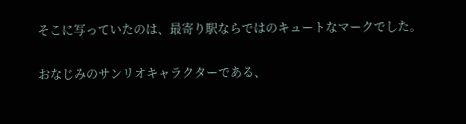そこに写っていたのは、最寄り駅ならではのキュートなマークでした。

おなじみのサンリオキャラクターである、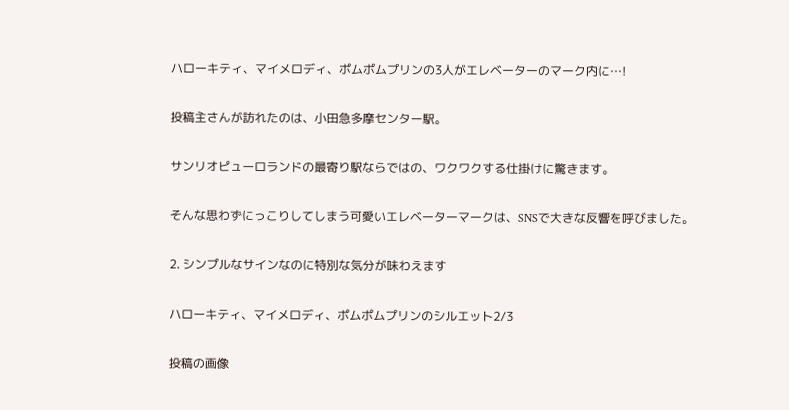ハローキティ、マイメロディ、ポムポムプリンの3人がエレベーターのマーク内に…!

投稿主さんが訪れたのは、小田急多摩センター駅。

サンリオピューロランドの最寄り駅ならではの、ワクワクする仕掛けに驚きます。

そんな思わずにっこりしてしまう可愛いエレベーターマークは、SNSで大きな反響を呼びました。

2. シンプルなサインなのに特別な気分が味わえます

ハローキティ、マイメロディ、ポムポムプリンのシルエット2/3

投稿の画像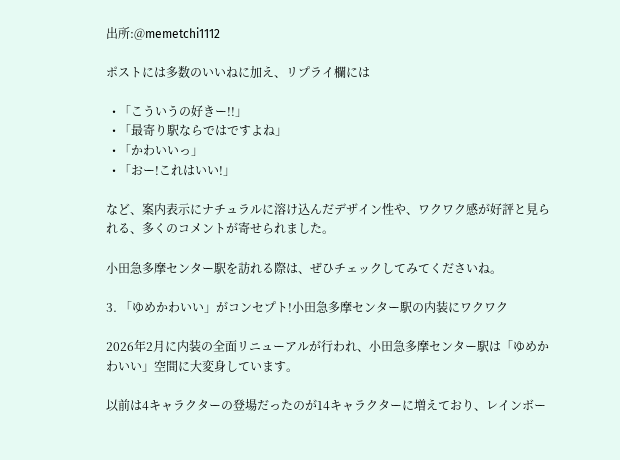出所:@memetchi1112

ポストには多数のいいねに加え、リプライ欄には

  • 「こういうの好きー!!」
  • 「最寄り駅ならではですよね」
  • 「かわいいっ」
  • 「おー!これはいい!」

など、案内表示にナチュラルに溶け込んだデザイン性や、ワクワク感が好評と見られる、多くのコメントが寄せられました。

小田急多摩センター駅を訪れる際は、ぜひチェックしてみてくださいね。

3. 「ゆめかわいい」がコンセプト!小田急多摩センター駅の内装にワクワク

2026年2月に内装の全面リニューアルが行われ、小田急多摩センター駅は「ゆめかわいい」空間に大変身しています。

以前は4キャラクターの登場だったのが14キャラクターに増えており、レインボー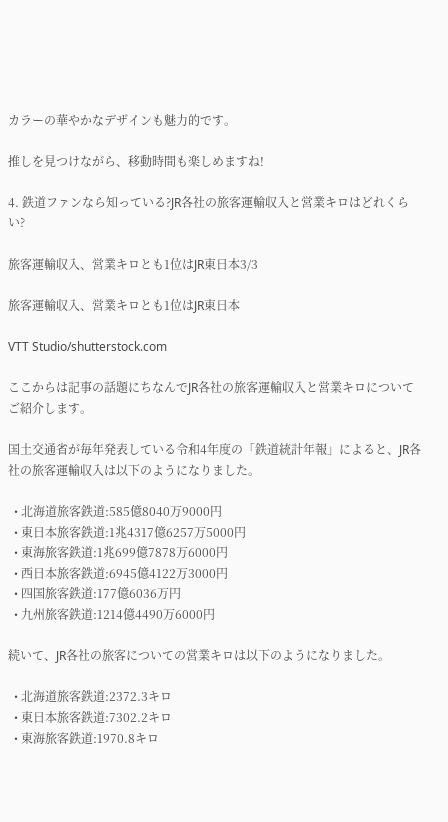カラーの華やかなデザインも魅力的です。

推しを見つけながら、移動時間も楽しめますね!

4. 鉄道ファンなら知っている?JR各社の旅客運輸収入と営業キロはどれくらい?

旅客運輸収入、営業キロとも1位はJR東日本3/3

旅客運輸収入、営業キロとも1位はJR東日本

VTT Studio/shutterstock.com

ここからは記事の話題にちなんでJR各社の旅客運輸収入と営業キロについてご紹介します。

国土交通省が毎年発表している令和4年度の「鉄道統計年報」によると、JR各社の旅客運輸収入は以下のようになりました。

  • 北海道旅客鉄道:585億8040万9000円
  • 東日本旅客鉄道:1兆4317億6257万5000円
  • 東海旅客鉄道:1兆699億7878万6000円
  • 西日本旅客鉄道:6945億4122万3000円
  • 四国旅客鉄道:177億6036万円
  • 九州旅客鉄道:1214億4490万6000円

続いて、JR各社の旅客についての営業キロは以下のようになりました。

  • 北海道旅客鉄道:2372.3キロ
  • 東日本旅客鉄道:7302.2キロ
  • 東海旅客鉄道:1970.8キロ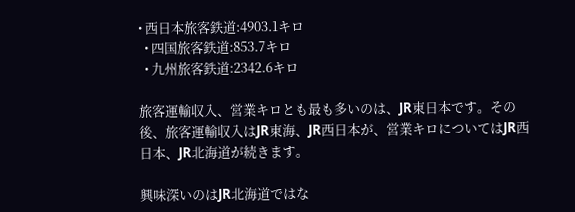• 西日本旅客鉄道:4903.1キロ
  • 四国旅客鉄道:853.7キロ
  • 九州旅客鉄道:2342.6キロ

旅客運輸収入、営業キロとも最も多いのは、JR東日本です。その後、旅客運輸収入はJR東海、JR西日本が、営業キロについてはJR西日本、JR北海道が続きます。

興味深いのはJR北海道ではな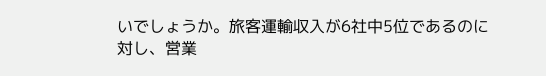いでしょうか。旅客運輸収入が6社中5位であるのに対し、営業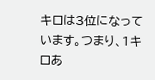キロは3位になっています。つまり、1キロあ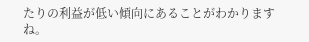たりの利益が低い傾向にあることがわかりますね。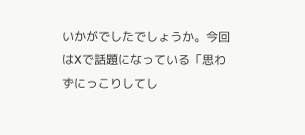いかがでしたでしょうか。今回はXで話題になっている「思わずにっこりしてし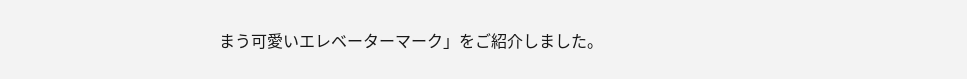まう可愛いエレベーターマーク」をご紹介しました。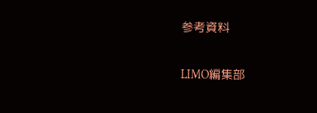参考資料

LIMO編集部